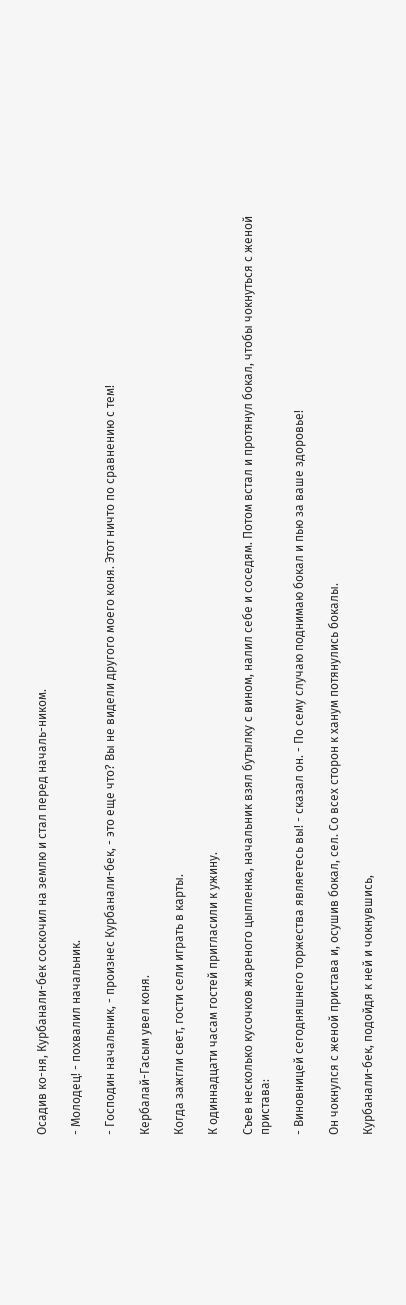Осадив ко-ня, Курбанали-бек соскочил на землю и стал перед началь-ником.

- Молодец! - похвалил начальник.

- Господин начальник, - произнес Курбанали-бек, - это еще что? Вы не видели другого моего коня. Этот ничто по сравнению с тем!

Кербалай-Гасым увел коня.

Когда зажгли свет, гости сели играть в карты.

К одиннадцати часам гостей пригласили к ужину.

Съев несколько кусочков жареного цыпленка, начальник взял бутылку с вином, налил себе и соседям. Потом встал и протянул бокал, чтобы чокнуться с женой пристава:

- Виновницей сегодняшнего торжества являетесь вы! - сказал он. - По сему случаю поднимаю бокал и пью за ваше здоровье!

Он чокнулся с женой пристава и, осушив бокал, сел. Со всех сторон к ханум потянулись бокалы.

Курбанали-бек, подойдя к ней и чокнувшись,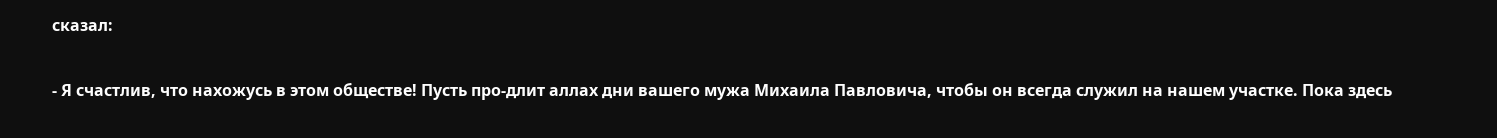сказал:

- Я счастлив, что нахожусь в этом обществе! Пусть про-длит аллах дни вашего мужа Михаила Павловича, чтобы он всегда служил на нашем участке. Пока здесь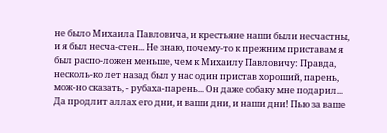не было Михаила Павловича, и крестьяне наши были несчастны, и я был несча-стен... Не знаю, почему-то к прежним приставам я был распо-ложен меньше, чем к Михаилу Павловичу: Правда, несколь-ко лет назад был у нас один пристав хороший, парень, мож-но сказать, - рубаха-парень... Он даже собаку мне подарил... Да продлит аллах его дни, и ваши дни, и наши дни! Пью за ваше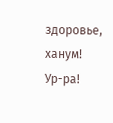здоровье, ханум! Ур-ра!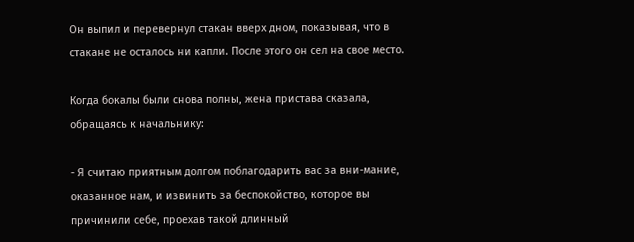Он выпил и перевернул стакан вверх дном, показывая, что в стакане не осталось ни капли. После этого он сел на свое место.

Когда бокалы были снова полны, жена пристава сказала, обращаясь к начальнику:

- Я считаю приятным долгом поблагодарить вас за вни-мание, оказанное нам, и извинить за беспокойство, которое вы причинили себе, проехав такой длинный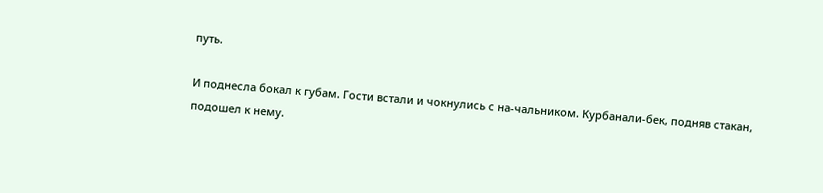путь.

И поднесла бокал к губам. Гости встали и чокнулись с на-чальником. Курбанали-бек, подняв стакан, подошел к нему.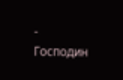- Господин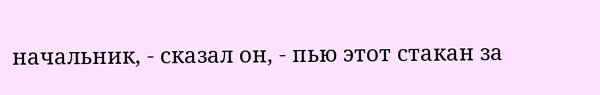начальник, - сказал он, - пью этот стакан за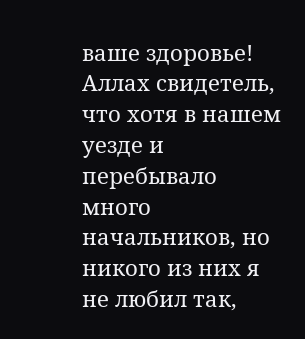ваше здоровье! Аллах свидетель, что хотя в нашем уезде и перебывало много начальников, но никого из них я не любил так,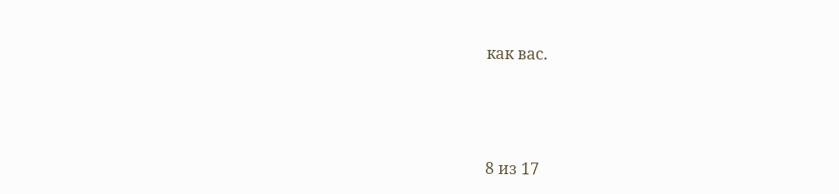как вас.



8 из 17